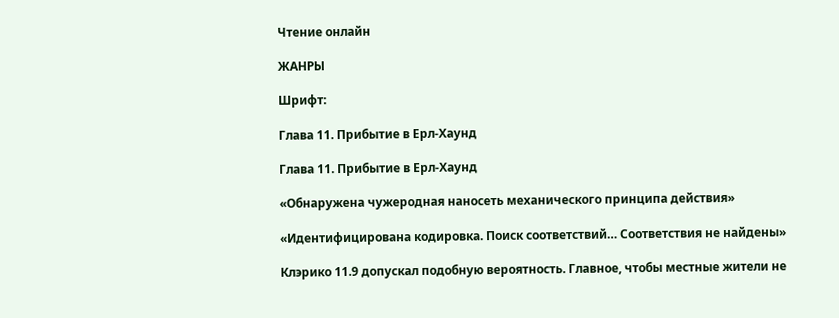Чтение онлайн

ЖАНРЫ

Шрифт:

Глава 11. Прибытие в Ерл-Хаунд

Глава 11. Прибытие в Ерл-Хаунд

«Обнаружена чужеродная наносеть механического принципа действия»

«Идентифицирована кодировка. Поиск соответствий… Соответствия не найдены»

Клэрико 11.9 допускал подобную вероятность. Главное, чтобы местные жители не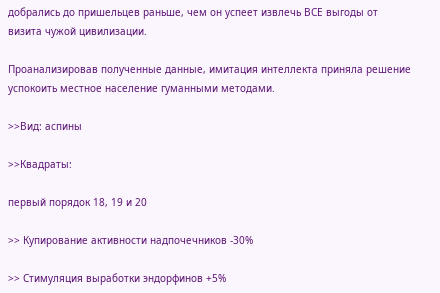добрались до пришельцев раньше, чем он успеет извлечь ВСЕ выгоды от визита чужой цивилизации.

Проанализировав полученные данные, имитация интеллекта приняла решение успокоить местное население гуманными методами.

>>Вид: аспины

>>Квадраты:

первый порядок 18, 19 и 20

>> Купирование активности надпочечников -30%

>> Стимуляция выработки эндорфинов +5%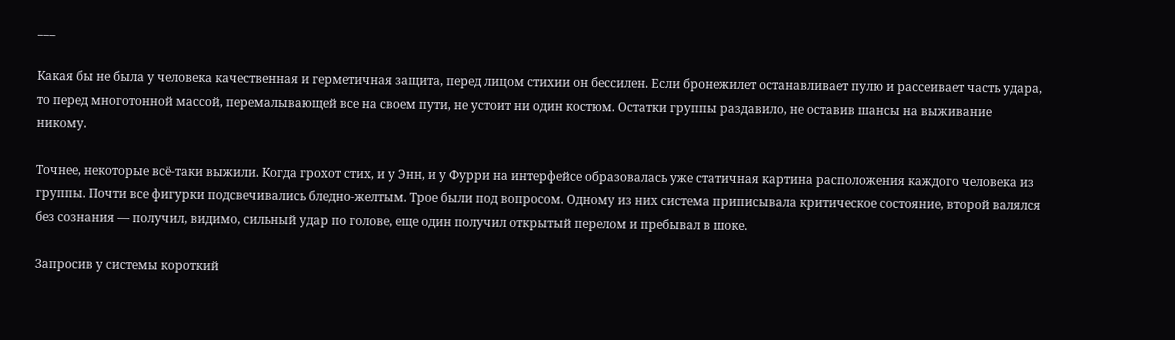___

Какая бы не была у человека качественная и герметичная защита, перед лицом стихии он бессилен. Если бронежилет останавливает пулю и рассеивает часть удара, то перед многотонной массой, перемалывающей все на своем пути, не устоит ни один костюм. Остатки группы раздавило, не оставив шансы на выживание никому.

Точнее, некоторые всё-таки выжили. Когда грохот стих, и у Энн, и у Фурри на интерфейсе образовалась уже статичная картина расположения каждого человека из группы. Почти все фигурки подсвечивались бледно-желтым. Трое были под вопросом. Одному из них система приписывала критическое состояние, второй валялся без сознания — получил, видимо, сильный удар по голове, еще один получил открытый перелом и пребывал в шоке.

Запросив у системы короткий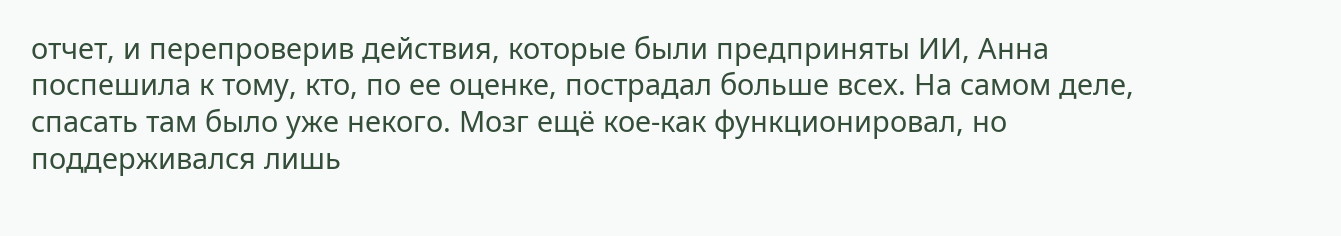отчет, и перепроверив действия, которые были предприняты ИИ, Анна поспешила к тому, кто, по ее оценке, пострадал больше всех. На самом деле, спасать там было уже некого. Мозг ещё кое-как функционировал, но поддерживался лишь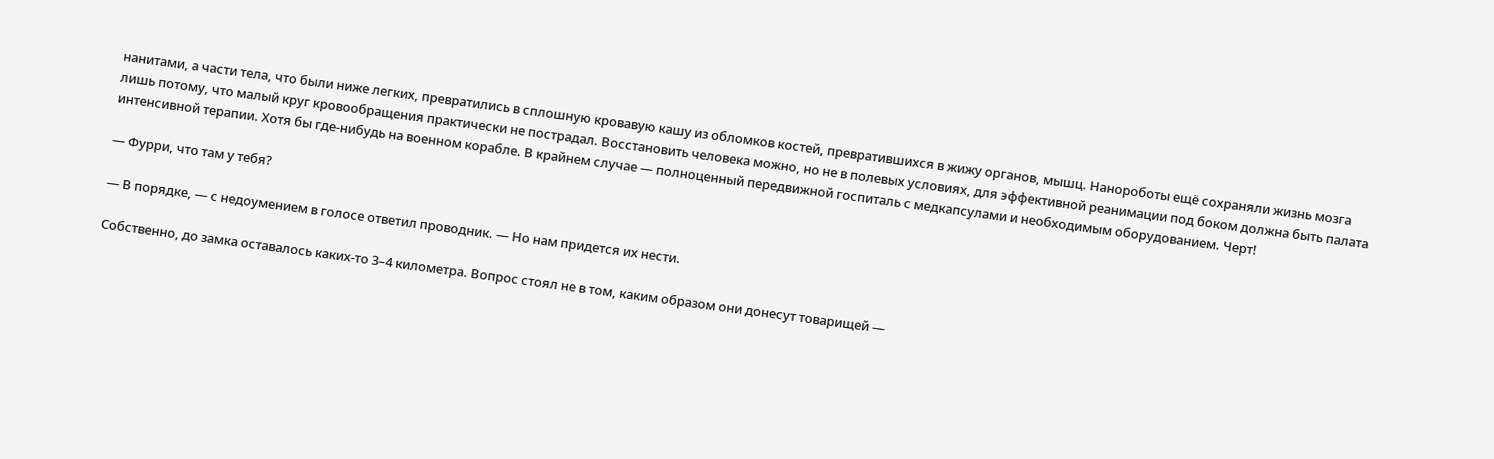нанитами, а части тела, что были ниже легких, превратились в сплошную кровавую кашу из обломков костей, превратившихся в жижу органов, мышц. Нанороботы ещё сохраняли жизнь мозга лишь потому, что малый круг кровообращения практически не пострадал. Восстановить человека можно, но не в полевых условиях, для эффективной реанимации под боком должна быть палата интенсивной терапии. Хотя бы где-нибудь на военном корабле. В крайнем случае — полноценный передвижной госпиталь с медкапсулами и необходимым оборудованием. Черт!

— Фурри, что там у тебя?

— В порядке, — с недоумением в голосе ответил проводник. — Но нам придется их нести.

Собственно, до замка оставалось каких-то 3–4 километра. Вопрос стоял не в том, каким образом они донесут товарищей —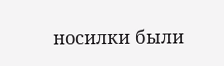носилки были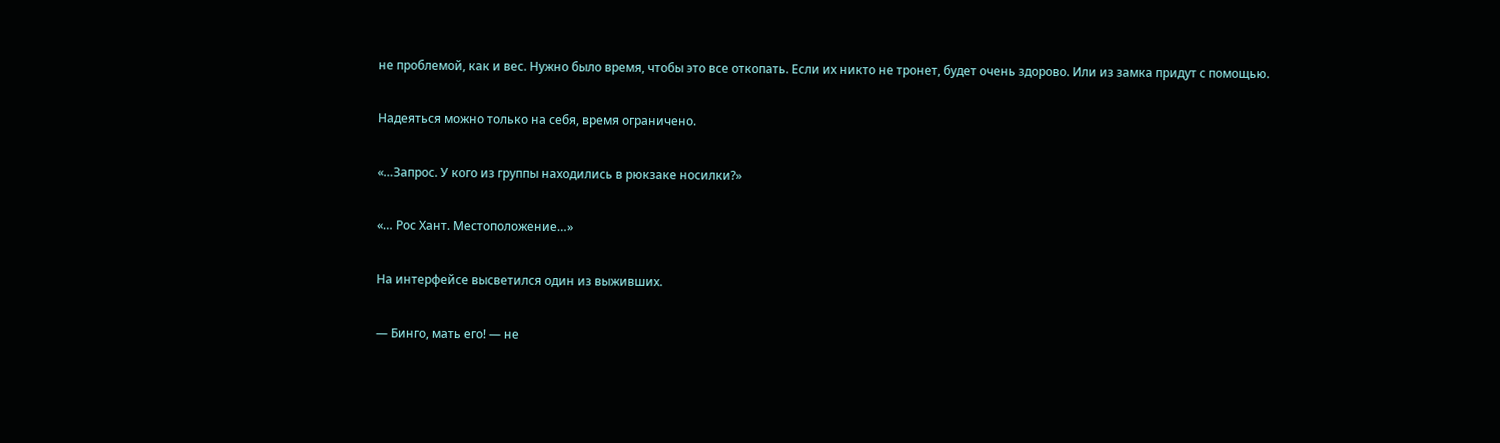не проблемой, как и вес. Нужно было время, чтобы это все откопать. Если их никто не тронет, будет очень здорово. Или из замка придут с помощью.

Надеяться можно только на себя, время ограничено.

«…Запрос. У кого из группы находились в рюкзаке носилки?»

«… Рос Хант. Местоположение…»

На интерфейсе высветился один из выживших.

— Бинго, мать его! — не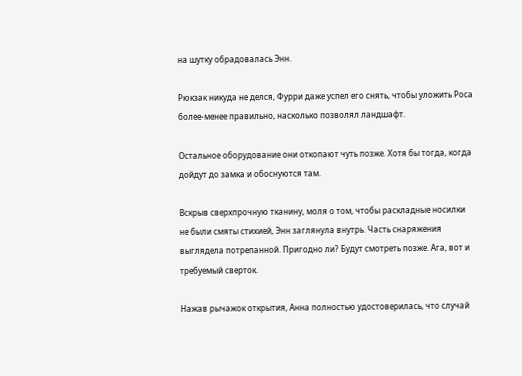на шутку обрадовалась Энн.

Рюкзак никуда не делся, Фурри даже успел его снять, чтобы уложить Роса более-менее правильно, насколько позволял ландшафт.

Остальное оборудование они откопают чуть позже. Хотя бы тогда, когда дойдут до замка и обоснуются там.

Вскрыв сверхпрочную тканину, моля о том, чтобы раскладные носилки не были смяты стихией, Энн заглянула внутрь. Часть снаряжения выглядела потрепанной. Пригодно ли? Будут смотреть позже. Ага, вот и требуемый сверток.

Нажав рычажок открытия, Анна полностью удостоверилась, что случай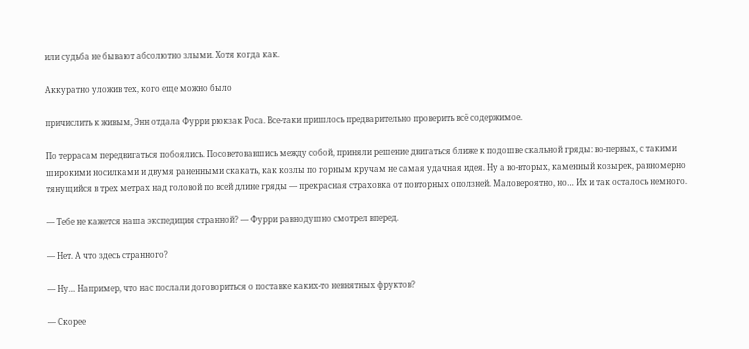или судьба не бывают абсолютно злыми. Хотя когда как.

Аккуратно уложив тех, кого еще можно было

причислить к живым, Энн отдала Фурри рюкзак Роса. Все-таки пришлось предварительно проверить всё содержимое.

По террасам передвигаться побоялись. Посоветовавшись между собой, приняли решение двигаться ближе к подошве скальной гряды: во-первых, с такими широкими носилками и двумя раненными скакать, как козлы по горным кручам не самая удачная идея. Ну а во-вторых, каменный козырек, равномерно тянущийся в трех метрах над головой по всей длине гряды — прекрасная страховка от повторных оползней. Маловероятно, но… Их и так осталось немного.

— Тебе не кажется наша экспедиция странной? — Фурри равнодушно смотрел вперед.

— Нет. А что здесь странного?

— Ну… Например, что нас послали договориться о поставке каких-то невнятных фруктов?

— Скорее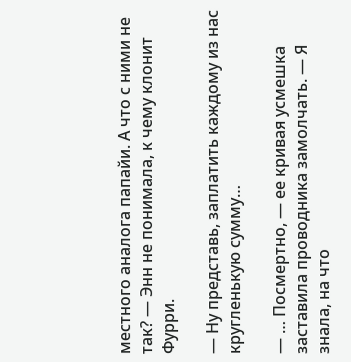местного аналога папайи. А что с ними не так? — Энн не понимала, к чему клонит Фурри.

— Ну представь, заплатить каждому из нас кругленькую сумму…

— … Посмертно, — ее кривая усмешка заставила проводника замолчать. — Я знала, на что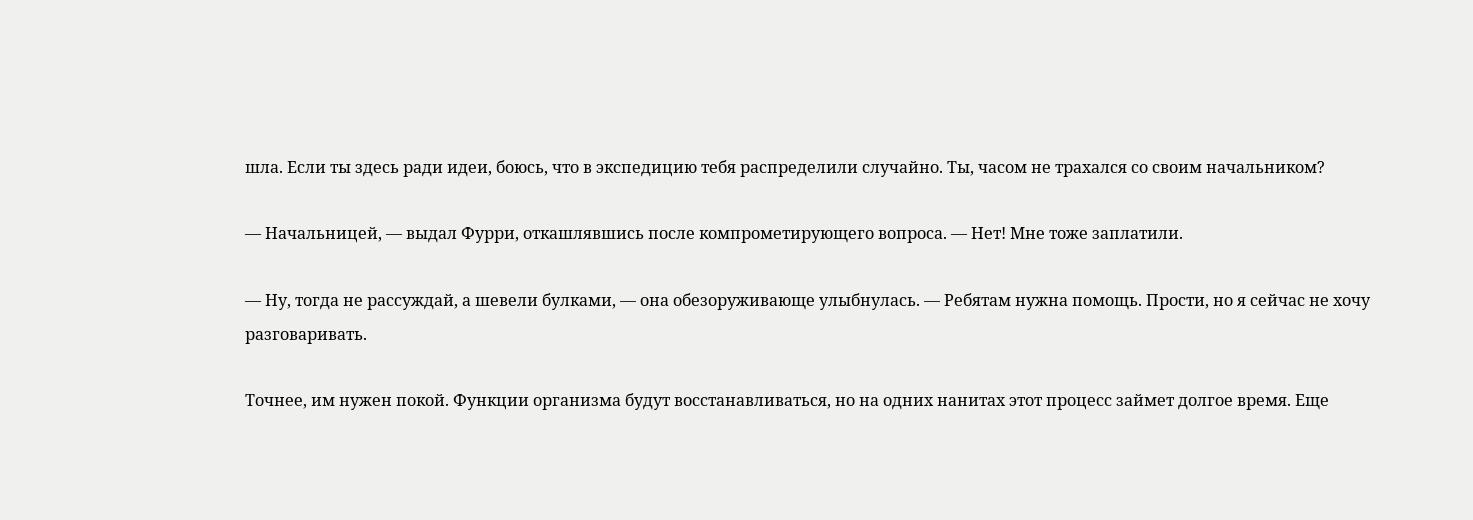шла. Если ты здесь ради идеи, боюсь, что в экспедицию тебя распределили случайно. Ты, часом не трахался со своим начальником?

— Начальницей, — выдал Фурри, откашлявшись после компрометирующего вопроса. — Нет! Мне тоже заплатили.

— Ну, тогда не рассуждай, а шевели булками, — она обезоруживающе улыбнулась. — Ребятам нужна помощь. Прости, но я сейчас не хочу разговаривать.

Точнее, им нужен покой. Функции организма будут восстанавливаться, но на одних нанитах этот процесс займет долгое время. Еще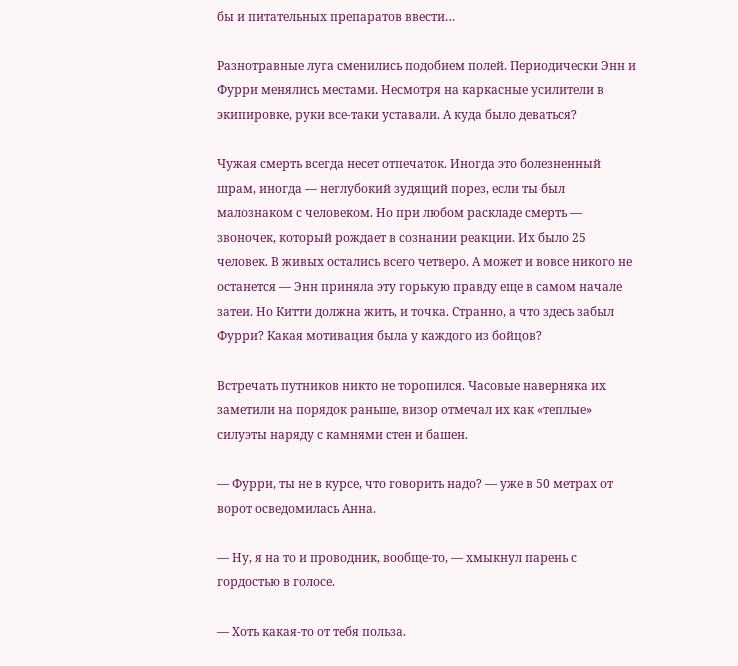бы и питательных препаратов ввести…

Разнотравные луга сменились подобием полей. Периодически Энн и Фурри менялись местами. Несмотря на каркасные усилители в экипировке, руки все-таки уставали. А куда было деваться?

Чужая смерть всегда несет отпечаток. Иногда это болезненный шрам, иногда — неглубокий зудящий порез, если ты был малознаком с человеком. Но при любом раскладе смерть — звоночек, который рождает в сознании реакции. Их было 25 человек. В живых остались всего четверо. А может и вовсе никого не останется — Энн приняла эту горькую правду еще в самом начале затеи. Но Китти должна жить, и точка. Странно, а что здесь забыл Фурри? Какая мотивация была у каждого из бойцов?

Встречать путников никто не торопился. Часовые наверняка их заметили на порядок раньше, визор отмечал их как «теплые» силуэты наряду с камнями стен и башен.

— Фурри, ты не в курсе, что говорить надо? — уже в 50 метрах от ворот осведомилась Анна.

— Ну, я на то и проводник, вообще-то, — хмыкнул парень с гордостью в голосе.

— Хоть какая-то от тебя польза.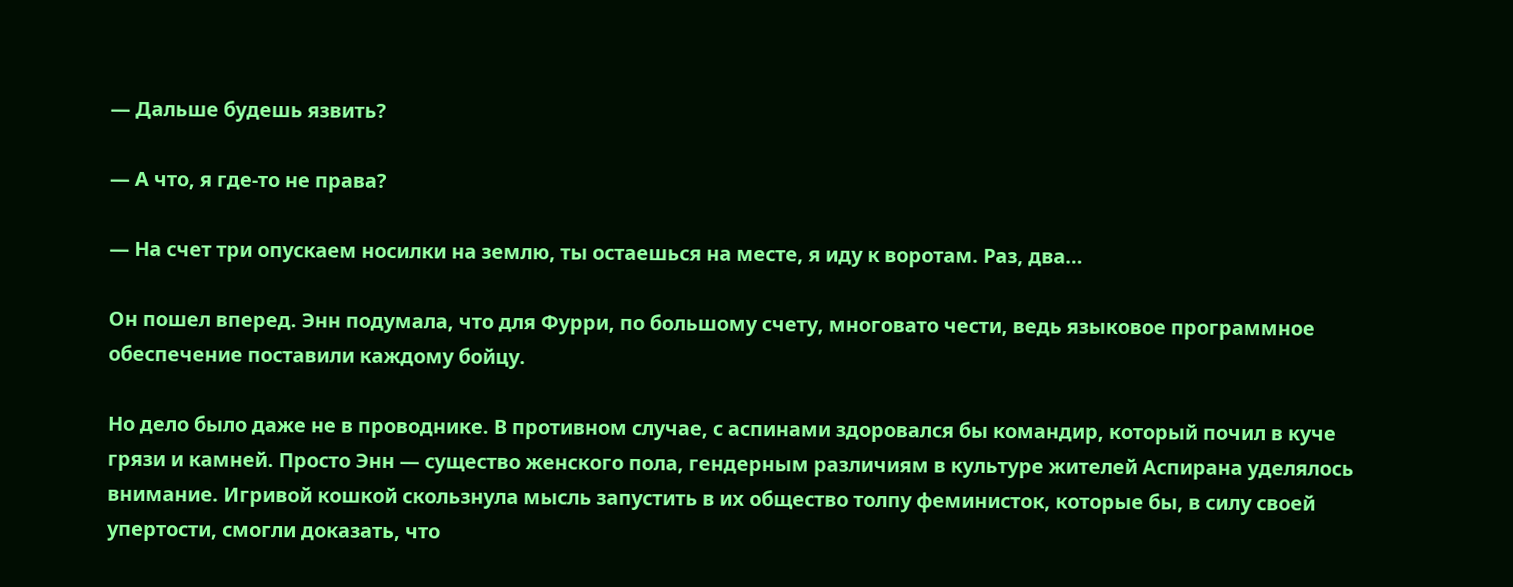— Дальше будешь язвить?

— А что, я где-то не права?

— На счет три опускаем носилки на землю, ты остаешься на месте, я иду к воротам. Раз, два…

Он пошел вперед. Энн подумала, что для Фурри, по большому счету, многовато чести, ведь языковое программное обеспечение поставили каждому бойцу.

Но дело было даже не в проводнике. В противном случае, с аспинами здоровался бы командир, который почил в куче грязи и камней. Просто Энн — существо женского пола, гендерным различиям в культуре жителей Аспирана уделялось внимание. Игривой кошкой скользнула мысль запустить в их общество толпу феминисток, которые бы, в силу своей упертости, смогли доказать, что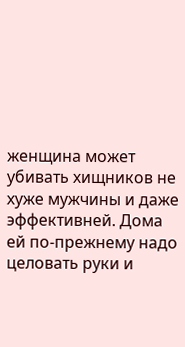женщина может убивать хищников не хуже мужчины и даже эффективней. Дома ей по-прежнему надо целовать руки и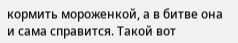кормить мороженкой, а в битве она и сама справится. Такой вот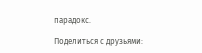парадокс.

Поделиться с друзьями: